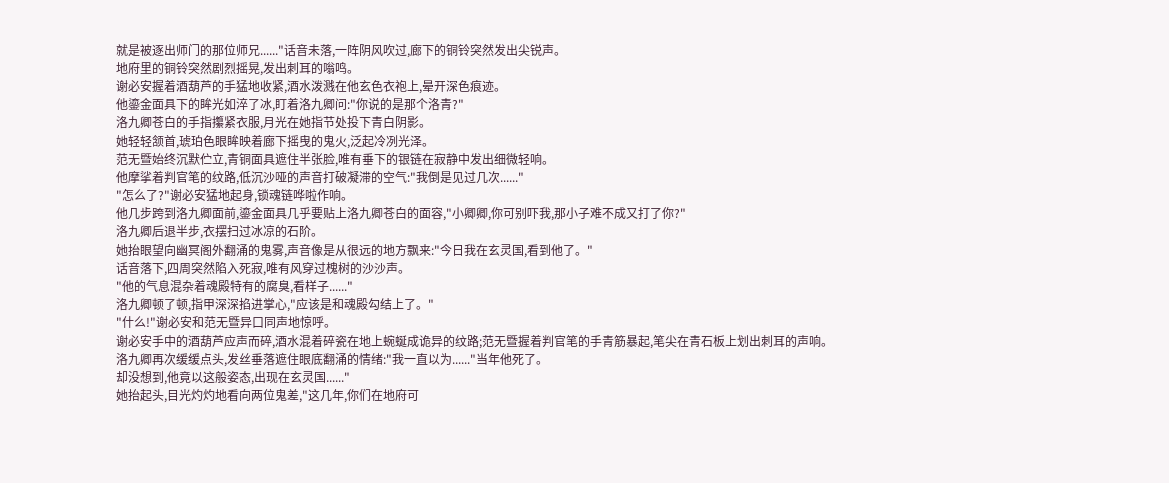就是被逐出师门的那位师兄......"话音未落,一阵阴风吹过,廊下的铜铃突然发出尖锐声。
地府里的铜铃突然剧烈摇晃,发出刺耳的嗡鸣。
谢必安握着酒葫芦的手猛地收紧,酒水泼溅在他玄色衣袍上,晕开深色痕迹。
他鎏金面具下的眸光如淬了冰,盯着洛九卿问:"你说的是那个洛青?"
洛九卿苍白的手指攥紧衣服,月光在她指节处投下青白阴影。
她轻轻颔首,琥珀色眼眸映着廊下摇曳的鬼火,泛起冷冽光泽。
范无暨始终沉默伫立,青铜面具遮住半张脸,唯有垂下的银链在寂静中发出细微轻响。
他摩挲着判官笔的纹路,低沉沙哑的声音打破凝滞的空气:"我倒是见过几次......"
"怎么了?"谢必安猛地起身,锁魂链哗啦作响。
他几步跨到洛九卿面前,鎏金面具几乎要贴上洛九卿苍白的面容,"小卿卿,你可别吓我,那小子难不成又打了你?"
洛九卿后退半步,衣摆扫过冰凉的石阶。
她抬眼望向幽冥阁外翻涌的鬼雾,声音像是从很远的地方飘来:"今日我在玄灵国,看到他了。"
话音落下,四周突然陷入死寂,唯有风穿过槐树的沙沙声。
"他的气息混杂着魂殿特有的腐臭,看样子......"
洛九卿顿了顿,指甲深深掐进掌心,"应该是和魂殿勾结上了。"
"什么!"谢必安和范无暨异口同声地惊呼。
谢必安手中的酒葫芦应声而碎,酒水混着碎瓷在地上蜿蜒成诡异的纹路;范无暨握着判官笔的手青筋暴起,笔尖在青石板上划出刺耳的声响。
洛九卿再次缓缓点头,发丝垂落遮住眼底翻涌的情绪:"我一直以为......"当年他死了。
却没想到,他竟以这般姿态,出现在玄灵国......"
她抬起头,目光灼灼地看向两位鬼差,"这几年,你们在地府可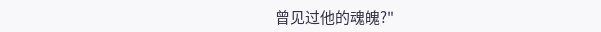曾见过他的魂魄?"